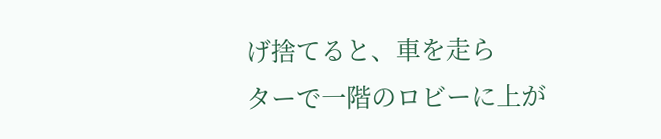げ捨てると、車を走ら
ターで一階のロビーに上が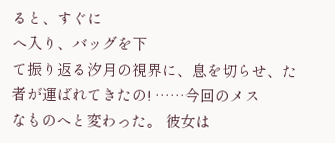ると、すぐに
へ入り、バッグを下
て振り返る汐月の視界に、息を切らせ、た
者が運ばれてきたの! ……今回のメス
なものへと変わった。 彼女は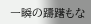一瞬の躊躇もな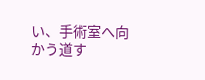い、手術室へ向かう道す